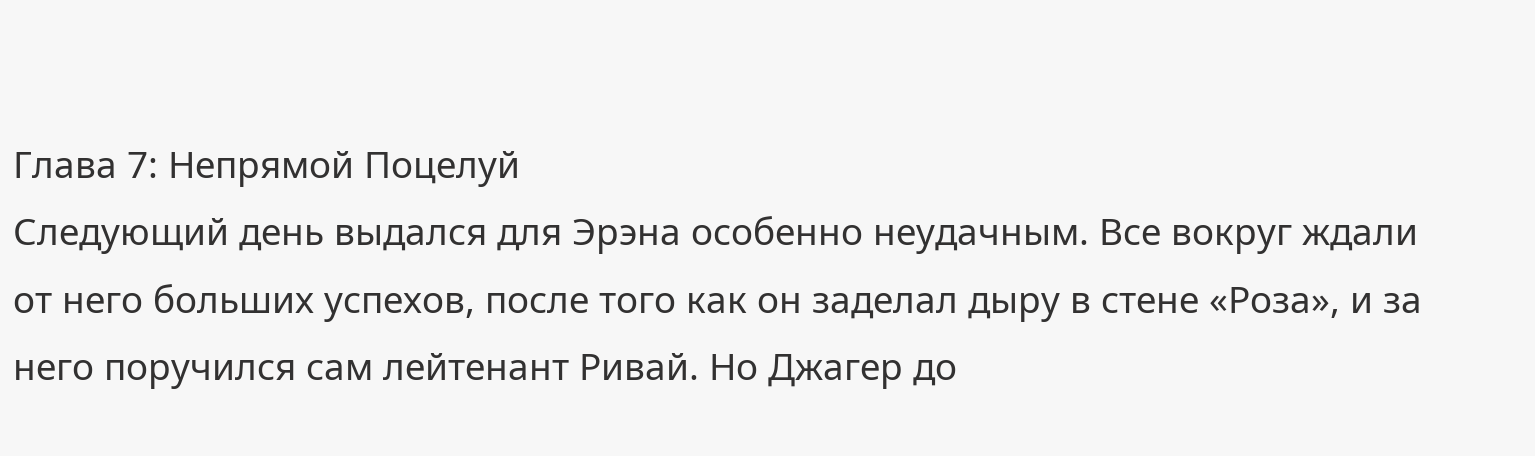Глава 7: Непрямой Поцелуй
Следующий день выдался для Эрэна особенно неудачным. Все вокруг ждали от него больших успехов, после того как он заделал дыру в стене «Роза», и за него поручился сам лейтенант Ривай. Но Джагер до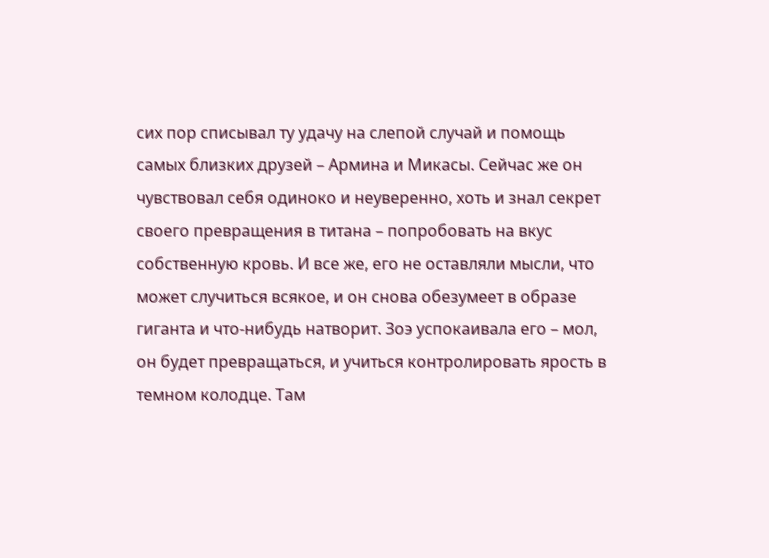сих пор списывал ту удачу на слепой случай и помощь самых близких друзей – Армина и Микасы. Сейчас же он чувствовал себя одиноко и неуверенно, хоть и знал секрет своего превращения в титана – попробовать на вкус собственную кровь. И все же, его не оставляли мысли, что может случиться всякое, и он снова обезумеет в образе гиганта и что-нибудь натворит. Зоэ успокаивала его – мол, он будет превращаться, и учиться контролировать ярость в темном колодце. Там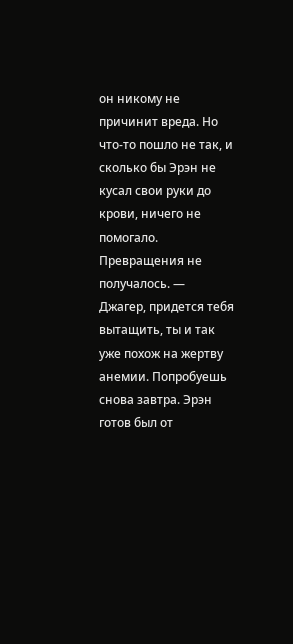он никому не причинит вреда. Но что-то пошло не так, и сколько бы Эрэн не кусал свои руки до крови, ничего не помогало. Превращения не получалось. — Джагер, придется тебя вытащить, ты и так уже похож на жертву анемии. Попробуешь снова завтра. Эрэн готов был от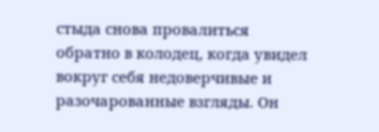стыда снова провалиться обратно в колодец, когда увидел вокруг себя недоверчивые и разочарованные взгляды. Он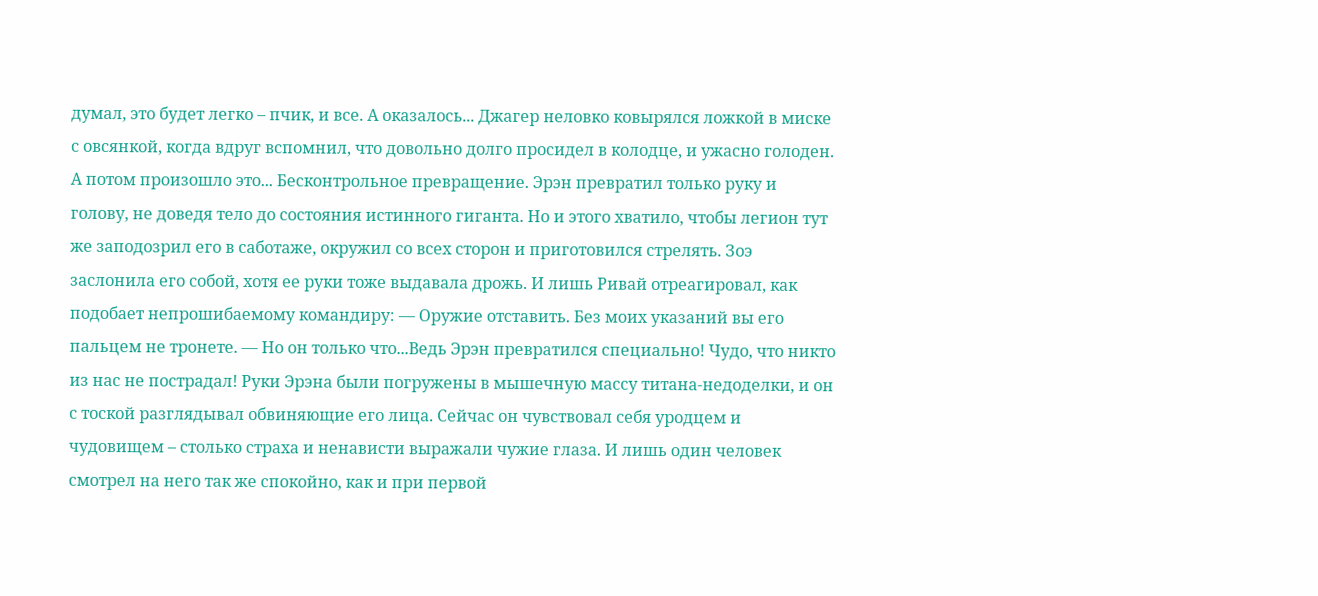думал, это будет легко – пчик, и все. А оказалось... Джагер неловко ковырялся ложкой в миске с овсянкой, когда вдруг вспомнил, что довольно долго просидел в колодце, и ужасно голоден. А потом произошло это... Бесконтрольное превращение. Эрэн превратил только руку и голову, не доведя тело до состояния истинного гиганта. Но и этого хватило, чтобы легион тут же заподозрил его в саботаже, окружил со всех сторон и приготовился стрелять. Зоэ заслонила его собой, хотя ее руки тоже выдавала дрожь. И лишь Ривай отреагировал, как подобает непрошибаемому командиру: — Оружие отставить. Без моих указаний вы его пальцем не тронете. — Но он только что...Ведь Эрэн превратился специально! Чудо, что никто из нас не пострадал! Руки Эрэна были погружены в мышечную массу титана-недоделки, и он с тоской разглядывал обвиняющие его лица. Сейчас он чувствовал себя уродцем и чудовищем – столько страха и ненависти выражали чужие глаза. И лишь один человек смотрел на него так же спокойно, как и при первой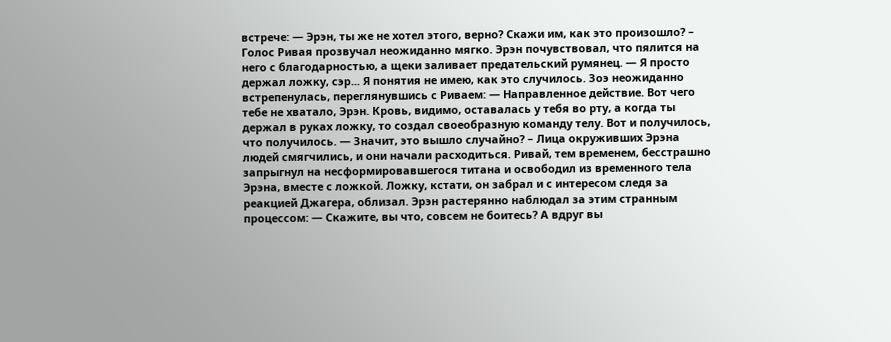встрече: — Эрэн, ты же не хотел этого, верно? Скажи им, как это произошло? – Голос Ривая прозвучал неожиданно мягко. Эрэн почувствовал, что пялится на него с благодарностью, а щеки заливает предательский румянец. — Я просто держал ложку, сэр... Я понятия не имею, как это случилось. Зоэ неожиданно встрепенулась, переглянувшись с Риваем: — Направленное действие. Вот чего тебе не хватало, Эрэн. Кровь, видимо, оставалась у тебя во рту, а когда ты держал в руках ложку, то создал своеобразную команду телу. Вот и получилось, что получилось. — Значит, это вышло случайно? – Лица окруживших Эрэна людей смягчились, и они начали расходиться. Ривай, тем временем, бесстрашно запрыгнул на несформировавшегося титана и освободил из временного тела Эрэна, вместе с ложкой. Ложку, кстати, он забрал и с интересом следя за реакцией Джагера, облизал. Эрэн растерянно наблюдал за этим странным процессом: — Скажите, вы что, совсем не боитесь? А вдруг вы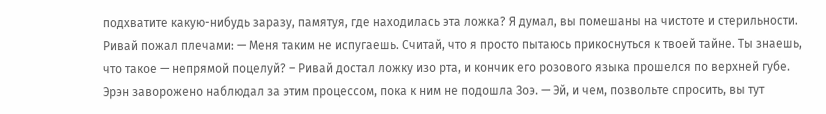подхватите какую-нибудь заразу, памятуя, где находилась эта ложка? Я думал, вы помешаны на чистоте и стерильности. Ривай пожал плечами: — Меня таким не испугаешь. Считай, что я просто пытаюсь прикоснуться к твоей тайне. Ты знаешь, что такое — непрямой поцелуй? – Ривай достал ложку изо рта, и кончик его розового языка прошелся по верхней губе. Эрэн заворожено наблюдал за этим процессом, пока к ним не подошла Зоэ. — Эй, и чем, позвольте спросить, вы тут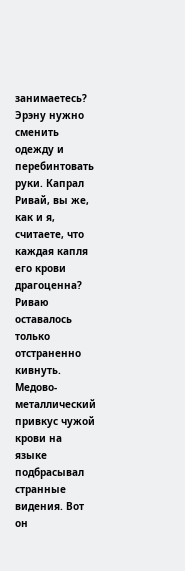занимаетесь? Эрэну нужно сменить одежду и перебинтовать руки. Капрал Ривай, вы же, как и я, считаете, что каждая капля его крови драгоценна? Риваю оставалось только отстраненно кивнуть. Медово-металлический привкус чужой крови на языке подбрасывал странные видения. Вот он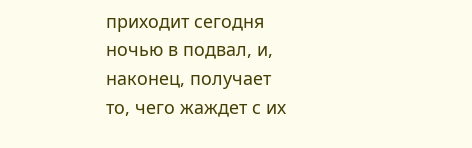приходит сегодня ночью в подвал, и, наконец, получает то, чего жаждет с их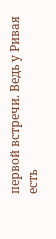первой встречи. Ведь у Ривая есть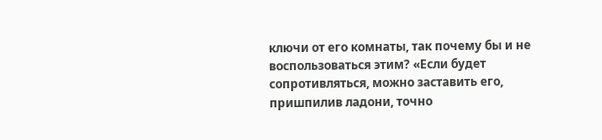ключи от его комнаты, так почему бы и не воспользоваться этим? «Если будет сопротивляться, можно заставить его, пришпилив ладони, точно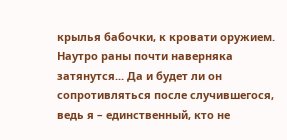крылья бабочки, к кровати оружием. Наутро раны почти наверняка затянутся... Да и будет ли он сопротивляться после случившегося, ведь я – единственный, кто не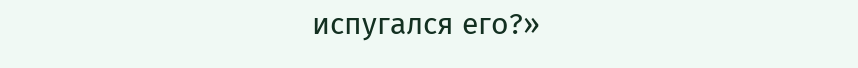испугался его?»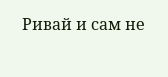Ривай и сам не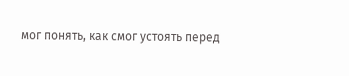мог понять, как смог устоять перед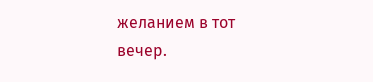желанием в тот вечер.